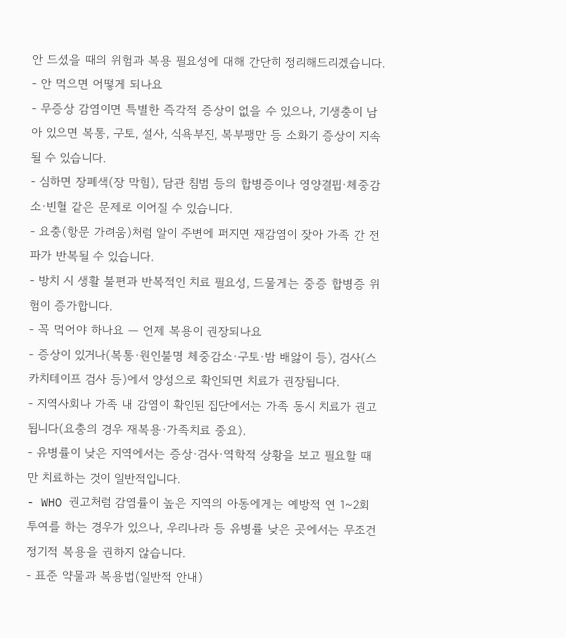안 드셨을 때의 위험과 복용 필요성에 대해 간단히 정리해드리겠습니다.
- 안 먹으면 어떻게 되나요
- 무증상 감염이면 특별한 즉각적 증상이 없을 수 있으나, 기생충이 남아 있으면 복통, 구토, 설사, 식욕부진, 복부팽만 등 소화기 증상이 지속될 수 있습니다.
- 심하면 장폐색(장 막힘), 담관 침범 등의 합병증이나 영양결핍·체중감소·빈혈 같은 문제로 이어질 수 있습니다.
- 요충(항문 가려움)처럼 알이 주변에 퍼지면 재감염이 잦아 가족 간 전파가 반복될 수 있습니다.
- 방치 시 생활 불편과 반복적인 치료 필요성, 드물게는 중증 합병증 위험이 증가합니다.
- 꼭 먹어야 하나요 — 언제 복용이 권장되나요
- 증상이 있거나(복통·원인불명 체중감소·구토·밤 배앓이 등), 검사(스카치테이프 검사 등)에서 양성으로 확인되면 치료가 권장됩니다.
- 지역사회나 가족 내 감염이 확인된 집단에서는 가족 동시 치료가 권고됩니다(요충의 경우 재복용·가족치료 중요).
- 유병률이 낮은 지역에서는 증상·검사·역학적 상황을 보고 필요할 때만 치료하는 것이 일반적입니다.
- WHO 권고처럼 감염률이 높은 지역의 아동에게는 예방적 연 1~2회 투여를 하는 경우가 있으나, 우리나라 등 유병률 낮은 곳에서는 무조건 정기적 복용을 권하지 않습니다.
- 표준 약물과 복용법(일반적 안내)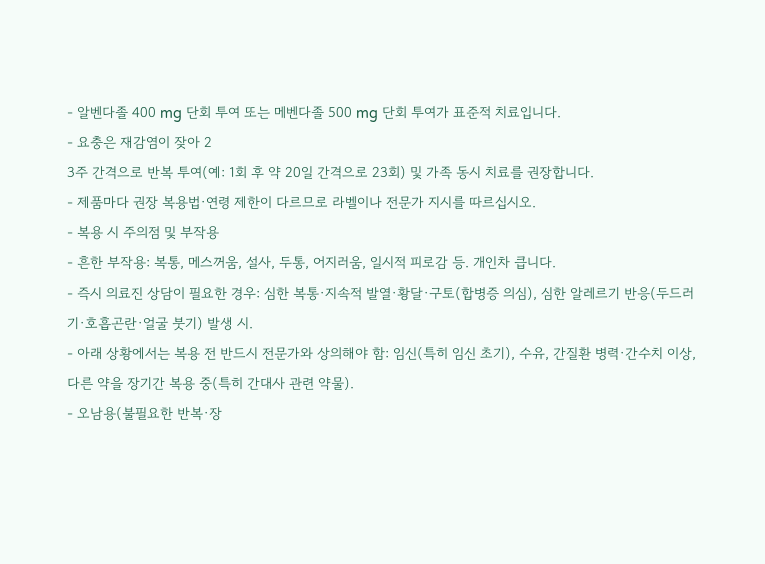- 알벤다졸 400 mg 단회 투여 또는 메벤다졸 500 mg 단회 투여가 표준적 치료입니다.
- 요충은 재감염이 잦아 2
3주 간격으로 반복 투여(예: 1회 후 약 20일 간격으로 23회) 및 가족 동시 치료를 권장합니다.
- 제품마다 권장 복용법·연령 제한이 다르므로 라벨이나 전문가 지시를 따르십시오.
- 복용 시 주의점 및 부작용
- 흔한 부작용: 복통, 메스꺼움, 설사, 두통, 어지러움, 일시적 피로감 등. 개인차 큽니다.
- 즉시 의료진 상담이 필요한 경우: 심한 복통·지속적 발열·황달·구토(합병증 의심), 심한 알레르기 반응(두드러기·호흡곤란·얼굴 붓기) 발생 시.
- 아래 상황에서는 복용 전 반드시 전문가와 상의해야 함: 임신(특히 임신 초기), 수유, 간질환 병력·간수치 이상, 다른 약을 장기간 복용 중(특히 간대사 관련 약물).
- 오남용(불필요한 반복·장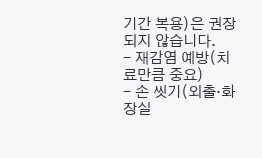기간 복용)은 권장되지 않습니다.
- 재감염 예방(치료만큼 중요)
- 손 씻기(외출·화장실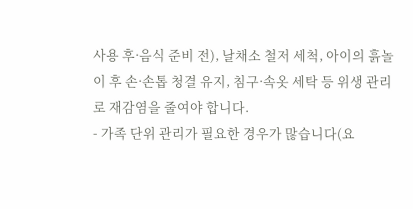사용 후·음식 준비 전), 날채소 철저 세척, 아이의 흙놀이 후 손·손톱 청결 유지, 침구·속옷 세탁 등 위생 관리로 재감염을 줄여야 합니다.
- 가족 단위 관리가 필요한 경우가 많습니다(요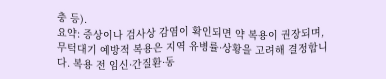충 등).
요약: 증상이나 검사상 감염이 확인되면 약 복용이 권장되며, 무턱대기 예방적 복용은 지역 유병률·상황을 고려해 결정합니다. 복용 전 임신·간질환·동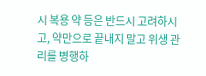시 복용 약 등은 반드시 고려하시고, 약만으로 끝내지 말고 위생 관리를 병행하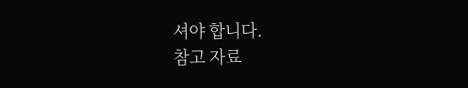셔야 합니다.
참고 자료